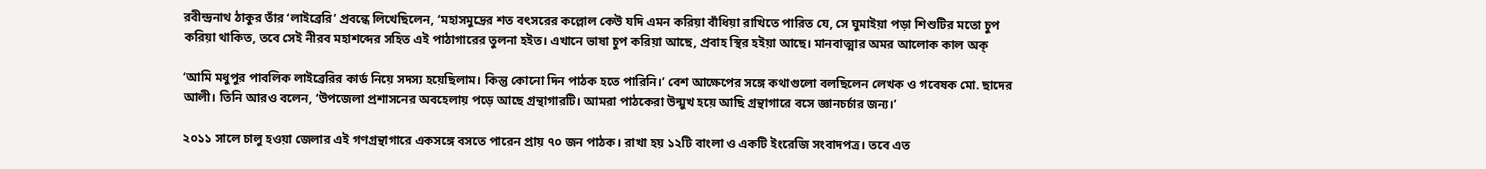রবীন্দ্রনাথ ঠাকুর তাঁর ‘লাইব্রেরি’ প্রবন্ধে লিখেছিলেন, ‘মহাসমুদ্রের শত বৎসরের কল্লোল কেউ যদি এমন করিয়া বাঁধিয়া রাখিতে পারিত যে, সে ঘুমাইয়া পড়া শিশুটির মতো চুপ করিয়া থাকিত, তবে সেই নীরব মহাশব্দের সহিত এই পাঠাগারের তুলনা হইত। এখানে ভাষা চুপ করিয়া আছে, প্রবাহ স্থির হইয়া আছে। মানবাত্মার অমর আলোক কাল অক্

‘আমি মধুপুর পাবলিক লাইব্রেরির কার্ড নিয়ে সদস্য হয়েছিলাম। কিন্তু কোনো দিন পাঠক হতে পারিনি।’ বেশ আক্ষেপের সঙ্গে কথাগুলো বলছিলেন লেখক ও গবেষক মো. ছাদের আলী। তিনি আরও বলেন, ‘উপজেলা প্রশাসনের অবহেলায় পড়ে আছে গ্রন্থাগারটি। আমরা পাঠকেরা উন্মুখ হয়ে আছি গ্রন্থাগারে বসে জ্ঞানচর্চার জন্য।’

২০১১ সালে চালু হওয়া জেলার এই গণগ্রন্থাগারে একসঙ্গে বসতে পারেন প্রায় ৭০ জন পাঠক। রাখা হয় ১২টি বাংলা ও একটি ইংরেজি সংবাদপত্র। তবে এত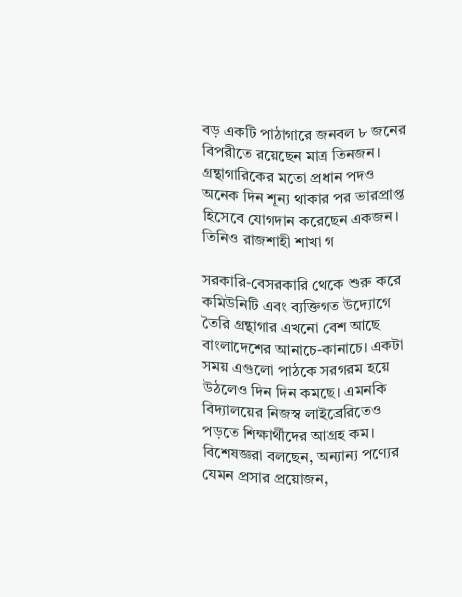বড় একটি পাঠাগারে জনবল ৮ জনের বিপরীতে রয়েছেন মাত্র তিনজন। গ্রন্থাগারিকের মতো প্রধান পদও অনেক দিন শূন্য থাকার পর ভারপ্রাপ্ত হিসেবে যোগদান করেছেন একজন। তিনিও রাজশাহী শাখা গ

সরকারি-বেসরকারি থেকে শুরু করে কমিউনিটি এবং ব্যক্তিগত উদ্যোগে তৈরি গ্রন্থাগার এখনো বেশ আছে বাংলাদেশের আনাচে-কানাচে। একটা সময় এগুলো পাঠকে সরগরম হয়ে উঠলেও দিন দিন কমছে। এমনকি বিদ্যালয়ের নিজস্ব লাইব্রেরিতেও পড়তে শিক্ষার্থীদের আগ্রহ কম। বিশেষজ্ঞরা বলছেন, অন্যান্য পণ্যের যেমন প্রসার প্রয়োজন,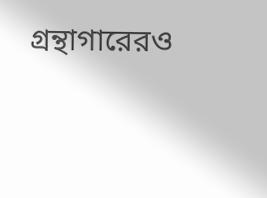গ্রন্থাগারেরও